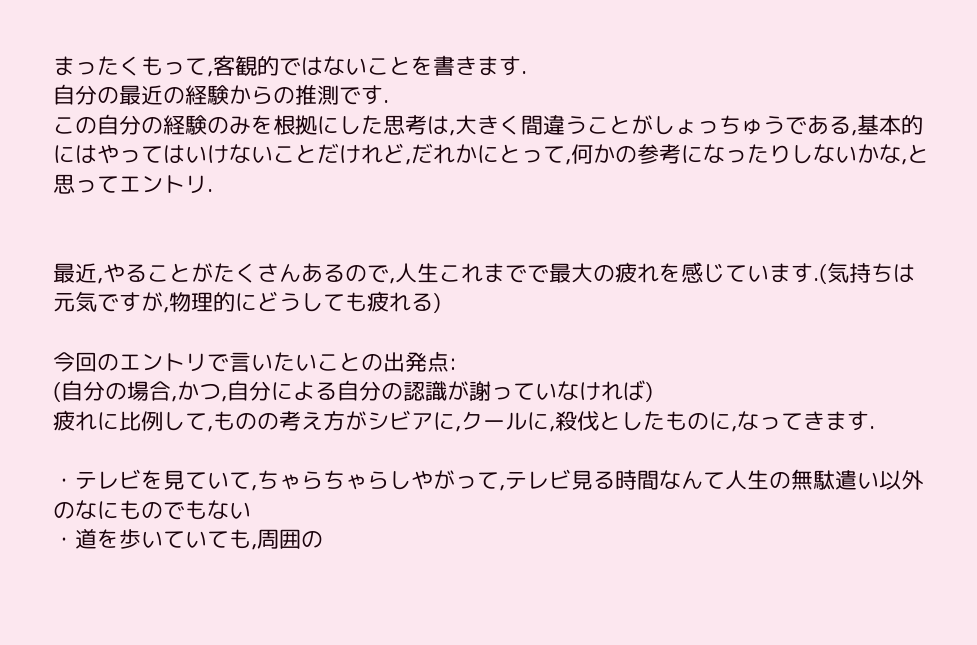まったくもって,客観的ではないことを書きます.
自分の最近の経験からの推測です.
この自分の経験のみを根拠にした思考は,大きく間違うことがしょっちゅうである,基本的にはやってはいけないことだけれど,だれかにとって,何かの参考になったりしないかな,と思ってエントリ.


最近,やることがたくさんあるので,人生これまでで最大の疲れを感じています.(気持ちは元気ですが,物理的にどうしても疲れる)

今回のエントリで言いたいことの出発点:
(自分の場合,かつ,自分による自分の認識が謝っていなければ)
疲れに比例して,ものの考え方がシビアに,クールに,殺伐としたものに,なってきます.

・テレビを見ていて,ちゃらちゃらしやがって,テレビ見る時間なんて人生の無駄遣い以外のなにものでもない
・道を歩いていても,周囲の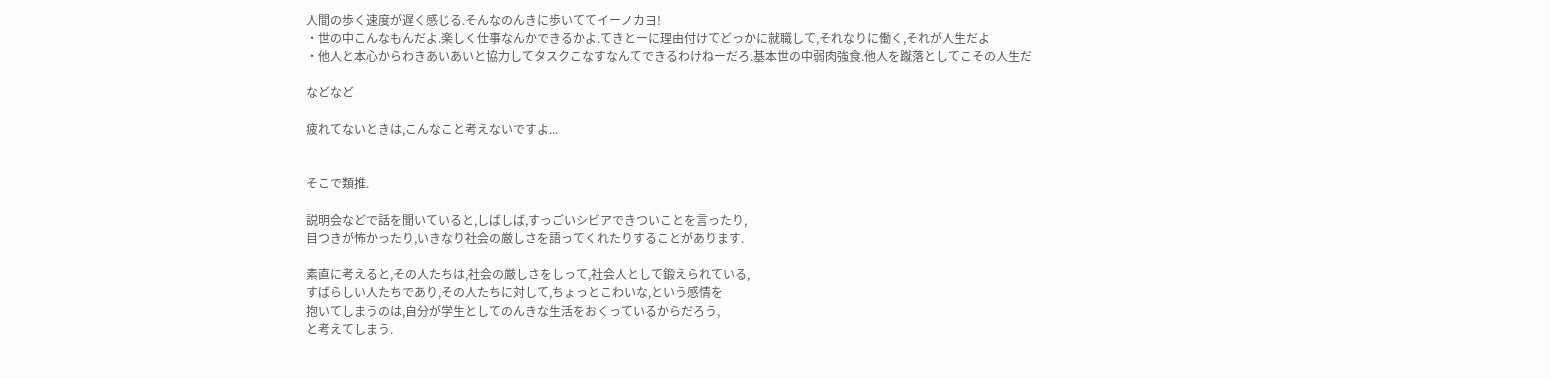人間の歩く速度が遅く感じる.そんなのんきに歩いててイーノカヨ!
・世の中こんなもんだよ.楽しく仕事なんかできるかよ.てきとーに理由付けてどっかに就職して,それなりに働く,それが人生だよ
・他人と本心からわきあいあいと協力してタスクこなすなんてできるわけねーだろ.基本世の中弱肉強食.他人を蹴落としてこその人生だ

などなど

疲れてないときは,こんなこと考えないですよ...


そこで類推.

説明会などで話を聞いていると,しばしば,すっごいシビアできついことを言ったり,
目つきが怖かったり,いきなり社会の厳しさを語ってくれたりすることがあります.

素直に考えると,その人たちは,社会の厳しさをしって,社会人として鍛えられている,
すばらしい人たちであり,その人たちに対して,ちょっとこわいな,という感情を
抱いてしまうのは,自分が学生としてのんきな生活をおくっているからだろう,
と考えてしまう.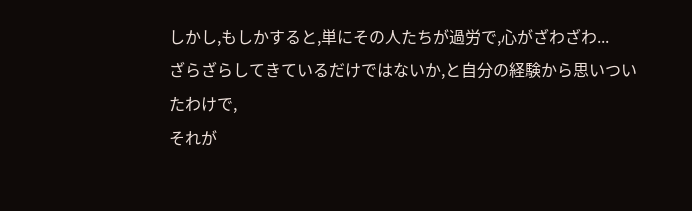しかし,もしかすると,単にその人たちが過労で,心がざわざわ...
ざらざらしてきているだけではないか,と自分の経験から思いついたわけで,
それが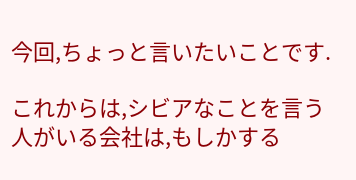今回,ちょっと言いたいことです.

これからは,シビアなことを言う人がいる会社は,もしかする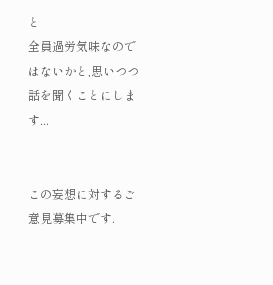と
全員過労気味なのではないかと,思いつつ話を聞くことにします...


この妄想に対するご意見募集中です.